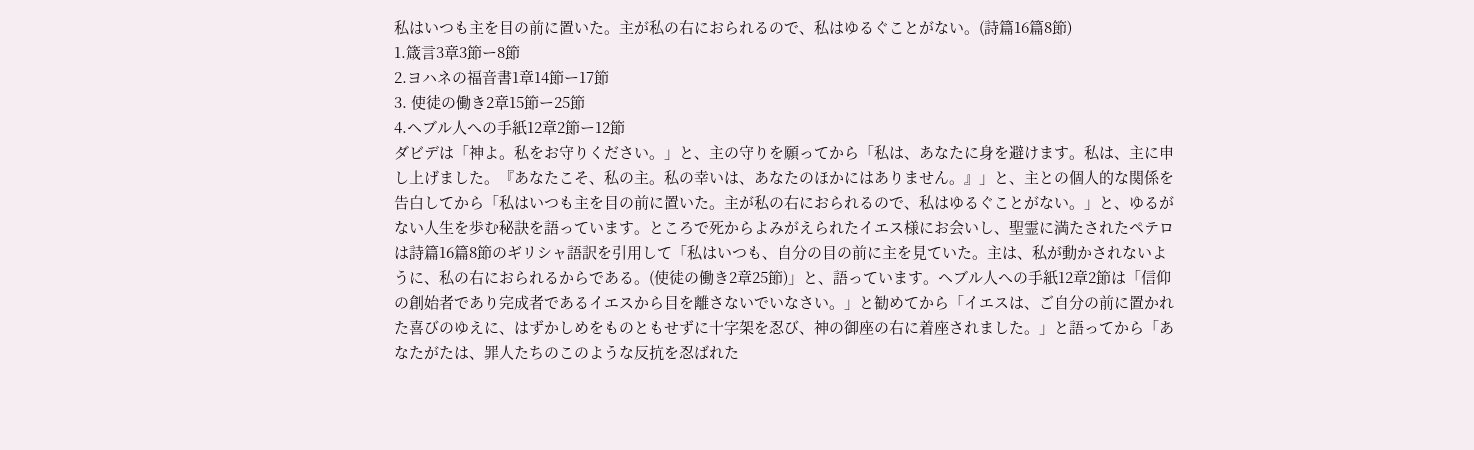私はいつも主を目の前に置いた。主が私の右におられるので、私はゆるぐことがない。(詩篇16篇8節)
1.箴言3章3節ー8節
2.ヨハネの福音書1章14節ー17節
3. 使徒の働き2章15節ー25節
4.ヘブル人への手紙12章2節ー12節
ダビデは「神よ。私をお守りください。」と、主の守りを願ってから「私は、あなたに身を避けます。私は、主に申し上げました。『あなたこそ、私の主。私の幸いは、あなたのほかにはありません。』」と、主との個人的な関係を告白してから「私はいつも主を目の前に置いた。主が私の右におられるので、私はゆるぐことがない。」と、ゆるがない人生を歩む秘訣を語っています。ところで死からよみがえられたイエス様にお会いし、聖霊に満たされたペテロは詩篇16篇8節のギリシャ語訳を引用して「私はいつも、自分の目の前に主を見ていた。主は、私が動かされないように、私の右におられるからである。(使徒の働き2章25節)」と、語っています。ヘブル人への手紙12章2節は「信仰の創始者であり完成者であるイエスから目を離さないでいなさい。」と勧めてから「イエスは、ご自分の前に置かれた喜びのゆえに、はずかしめをものともせずに十字架を忍び、神の御座の右に着座されました。」と語ってから「あなたがたは、罪人たちのこのような反抗を忍ばれた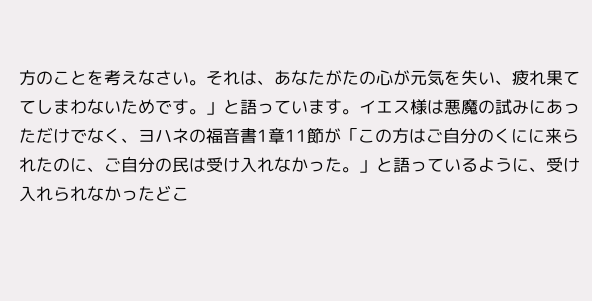方のことを考えなさい。それは、あなたがたの心が元気を失い、疲れ果ててしまわないためです。」と語っています。イエス様は悪魔の試みにあっただけでなく、ヨハネの福音書1章11節が「この方はご自分のくにに来られたのに、ご自分の民は受け入れなかった。」と語っているように、受け入れられなかったどこ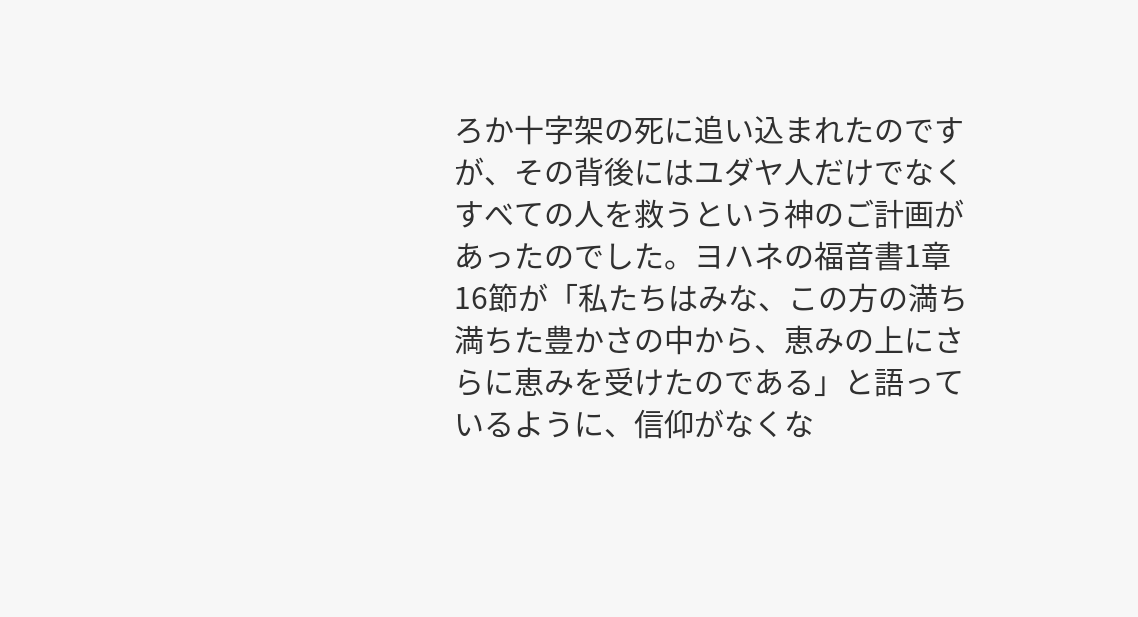ろか十字架の死に追い込まれたのですが、その背後にはユダヤ人だけでなくすべての人を救うという神のご計画があったのでした。ヨハネの福音書1章16節が「私たちはみな、この方の満ち満ちた豊かさの中から、恵みの上にさらに恵みを受けたのである」と語っているように、信仰がなくな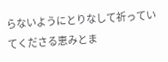らないようにとりなして祈っていてくださる恵みとま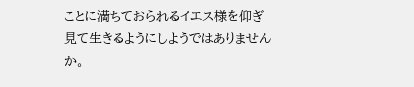ことに満ちておられるイエス様を仰ぎ見て生きるようにしようではありませんか。